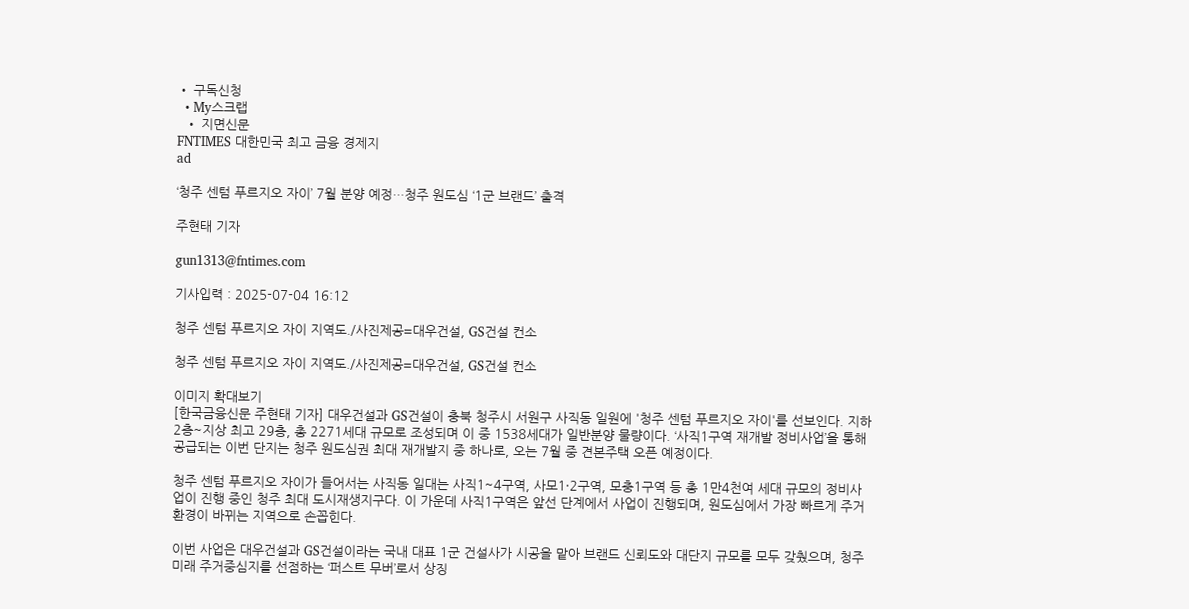• 구독신청
  • My스크랩
  • 지면신문
FNTIMES 대한민국 최고 금융 경제지
ad

‘청주 센텀 푸르지오 자이’ 7월 분양 예정…청주 원도심 ‘1군 브랜드’ 출격

주현태 기자

gun1313@fntimes.com

기사입력 : 2025-07-04 16:12

청주 센텀 푸르지오 자이 지역도./사진제공=대우건설, GS건설 컨소

청주 센텀 푸르지오 자이 지역도./사진제공=대우건설, GS건설 컨소

이미지 확대보기
[한국금융신문 주현태 기자] 대우건설과 GS건설이 충북 청주시 서원구 사직동 일원에 '청주 센텀 푸르지오 자이'를 선보인다. 지하 2층~지상 최고 29층, 총 2271세대 규모로 조성되며 이 중 1538세대가 일반분양 물량이다. ‘사직1구역 재개발 정비사업’을 통해 공급되는 이번 단지는 청주 원도심권 최대 재개발지 중 하나로, 오는 7월 중 견본주택 오픈 예정이다.

청주 센텀 푸르지오 자이가 들어서는 사직동 일대는 사직1~4구역, 사모1·2구역, 모충1구역 등 총 1만4천여 세대 규모의 정비사업이 진행 중인 청주 최대 도시재생지구다. 이 가운데 사직1구역은 앞선 단계에서 사업이 진행되며, 원도심에서 가장 빠르게 주거환경이 바뀌는 지역으로 손꼽힌다.

이번 사업은 대우건설과 GS건설이라는 국내 대표 1군 건설사가 시공을 맡아 브랜드 신뢰도와 대단지 규모를 모두 갖췄으며, 청주 미래 주거중심지를 선점하는 ‘퍼스트 무버’로서 상징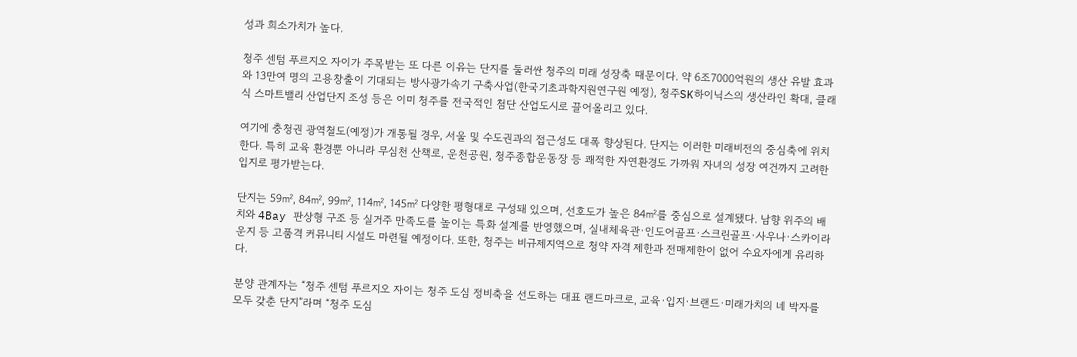성과 희소가치가 높다.

청주 센텀 푸르지오 자이가 주목받는 또 다른 이유는 단지를 둘러싼 청주의 미래 성장축 때문이다. 약 6조7000억원의 생산 유발 효과와 13만여 명의 고용창출이 기대되는 방사광가속기 구축사업(한국기초과학지원연구원 예정), 청주SK하이닉스의 생산라인 확대, 클래식 스마트밸리 산업단지 조성 등은 이미 청주를 전국적인 첨단 산업도시로 끌어올리고 있다.

여기에 충청권 광역철도(예정)가 개통될 경우, 서울 및 수도권과의 접근성도 대폭 향상된다. 단지는 이러한 미래비전의 중심축에 위치한다. 특히 교육 환경뿐 아니라 무심천 산책로, 운천공원, 청주종합운동장 등 쾌적한 자연환경도 가까워 자녀의 성장 여건까지 고려한 입지로 평가받는다.

단지는 59㎡, 84㎡, 99㎡, 114㎡, 145㎡ 다양한 평형대로 구성돼 있으며, 선호도가 높은 84㎡를 중심으로 설계됐다. 남향 위주의 배치와 4Bay 판상형 구조 등 실거주 만족도를 높이는 특화 설계를 반영했으며, 실내체육관·인도어골프·스크린골프·사우나·스카이라운지 등 고품격 커뮤니티 시설도 마련될 예정이다. 또한, 청주는 비규제지역으로 청약 자격 제한과 전매제한이 없어 수요자에게 유리하다.

분양 관계자는 “청주 센텀 푸르지오 자이는 청주 도심 정비축을 선도하는 대표 랜드마크로, 교육·입지·브랜드·미래가치의 네 박자를 모두 갖춘 단지”라며 “청주 도심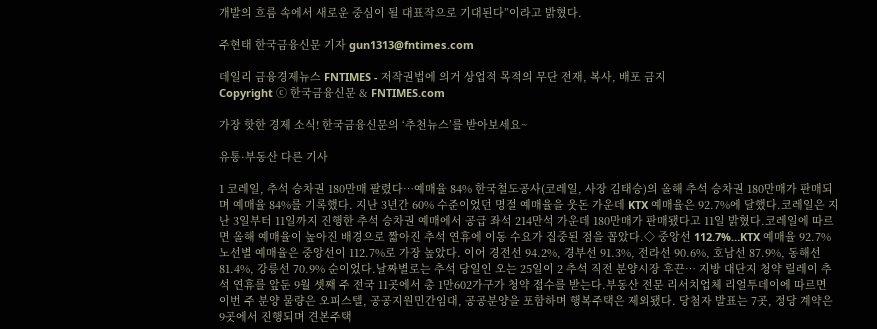개발의 흐름 속에서 새로운 중심이 될 대표작으로 기대된다”이라고 밝혔다.

주현태 한국금융신문 기자 gun1313@fntimes.com

데일리 금융경제뉴스 FNTIMES - 저작권법에 의거 상업적 목적의 무단 전재, 복사, 배포 금지
Copyright ⓒ 한국금융신문 & FNTIMES.com

가장 핫한 경제 소식! 한국금융신문의 ‘추천뉴스’를 받아보세요~

유통·부동산 다른 기사

1 코레일, 추석 승차권 180만매 팔렸다…예매율 84% 한국철도공사(코레일, 사장 김태승)의 올해 추석 승차권 180만매가 판매되며 예매율 84%를 기록했다. 지난 3년간 60% 수준이었던 명절 예매율을 웃돈 가운데 KTX 예매율은 92.7%에 달했다.코레일은 지난 3일부터 11일까지 진행한 추석 승차권 예매에서 공급 좌석 214만석 가운데 180만매가 판매됐다고 11일 밝혔다.코레일에 따르면 올해 예매율이 높아진 배경으로 짧아진 추석 연휴에 이동 수요가 집중된 점을 꼽았다.◇ 중앙선 112.7%…KTX 예매율 92.7%노선별 예매율은 중앙선이 112.7%로 가장 높았다. 이어 경전선 94.2%, 경부선 91.3%, 전라선 90.6%, 호남선 87.9%, 동해선 81.4%, 강릉선 70.9% 순이었다.날짜별로는 추석 당일인 오는 25일이 2 추석 직전 분양시장 후끈… 지방 대단지 청약 릴레이 추석 연휴를 앞둔 9월 셋째 주 전국 11곳에서 총 1만602가구가 청약 접수를 받는다.부동산 전문 리서치업체 리얼투데이에 따르면 이번 주 분양 물량은 오피스텔, 공공지원민간임대, 공공분양을 포함하며 행복주택은 제외됐다. 당첨자 발표는 7곳, 정당 계약은 9곳에서 진행되며 견본주택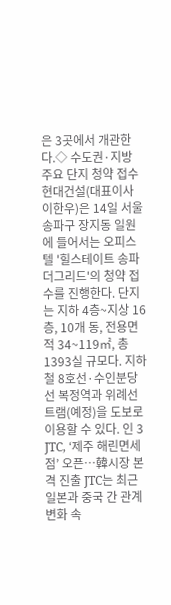은 3곳에서 개관한다.◇ 수도권·지방 주요 단지 청약 접수현대건설(대표이사 이한우)은 14일 서울 송파구 장지동 일원에 들어서는 오피스텔 '힐스테이트 송파더그리드'의 청약 접수를 진행한다. 단지는 지하 4층~지상 16층, 10개 동, 전용면적 34~119㎡, 총 1393실 규모다. 지하철 8호선·수인분당선 복정역과 위례선 트램(예정)을 도보로 이용할 수 있다. 인 3 JTC, ‘제주 해린면세점’ 오픈…韓시장 본격 진출 JTC는 최근 일본과 중국 간 관계 변화 속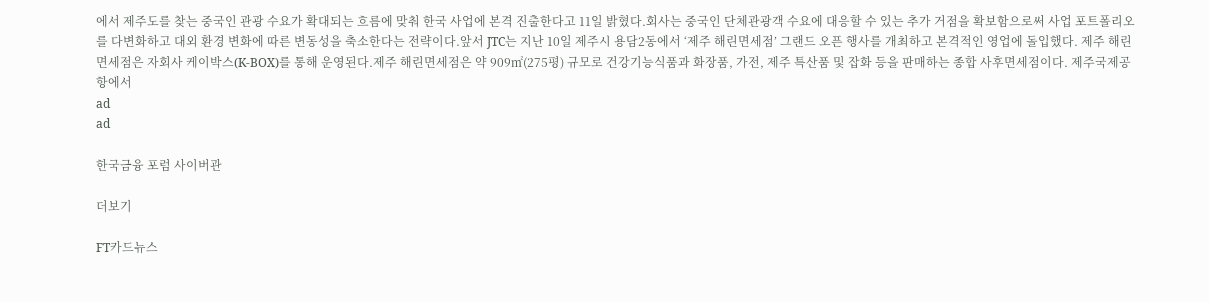에서 제주도를 찾는 중국인 관광 수요가 확대되는 흐름에 맞춰 한국 사업에 본격 진출한다고 11일 밝혔다.회사는 중국인 단체관광객 수요에 대응할 수 있는 추가 거점을 확보함으로써 사업 포트폴리오를 다변화하고 대외 환경 변화에 따른 변동성을 축소한다는 전략이다.앞서 JTC는 지난 10일 제주시 용담2동에서 ‘제주 해린면세점’ 그랜드 오픈 행사를 개최하고 본격적인 영업에 돌입했다. 제주 해린면세점은 자회사 케이박스(K-BOX)를 통해 운영된다.제주 해린면세점은 약 909㎡(275평) 규모로 건강기능식품과 화장품, 가전, 제주 특산품 및 잡화 등을 판매하는 종합 사후면세점이다. 제주국제공항에서
ad
ad

한국금융 포럼 사이버관

더보기

FT카드뉴스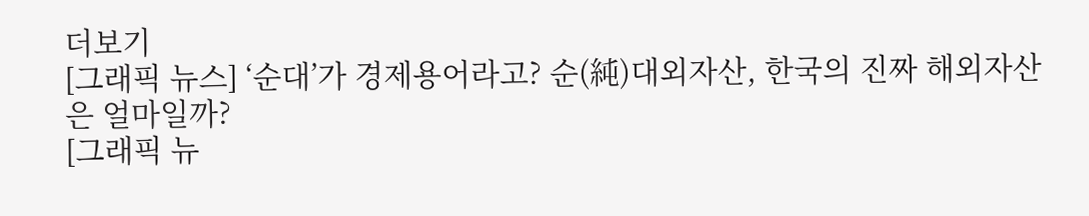더보기
[그래픽 뉴스] ‘순대’가 경제용어라고? 순(純)대외자산, 한국의 진짜 해외자산은 얼마일까?
[그래픽 뉴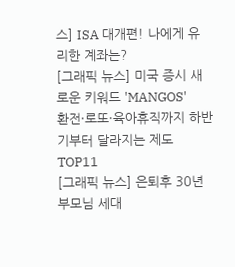스] ISA 대개편! 나에게 유리한 계좌는?
[그래픽 뉴스] 미국 증시 새로운 키워드 'MANGOS'
환전·로또·육아휴직까지 하반기부터 달라지는 제도 TOP11
[그래픽 뉴스] 은퇴후 30년 부모님 세대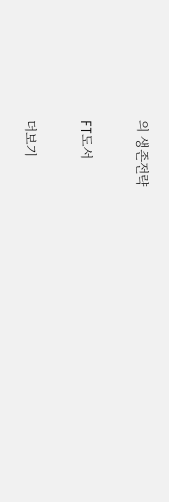의 생존전략

FT도서

더보기